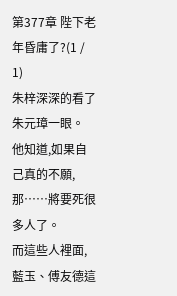第377章 陛下老年昏庸了?(1 / 1)
朱梓深深的看了朱元璋一眼。
他知道,如果自己真的不願,那……將要死很多人了。
而這些人裡面,藍玉、傅友德這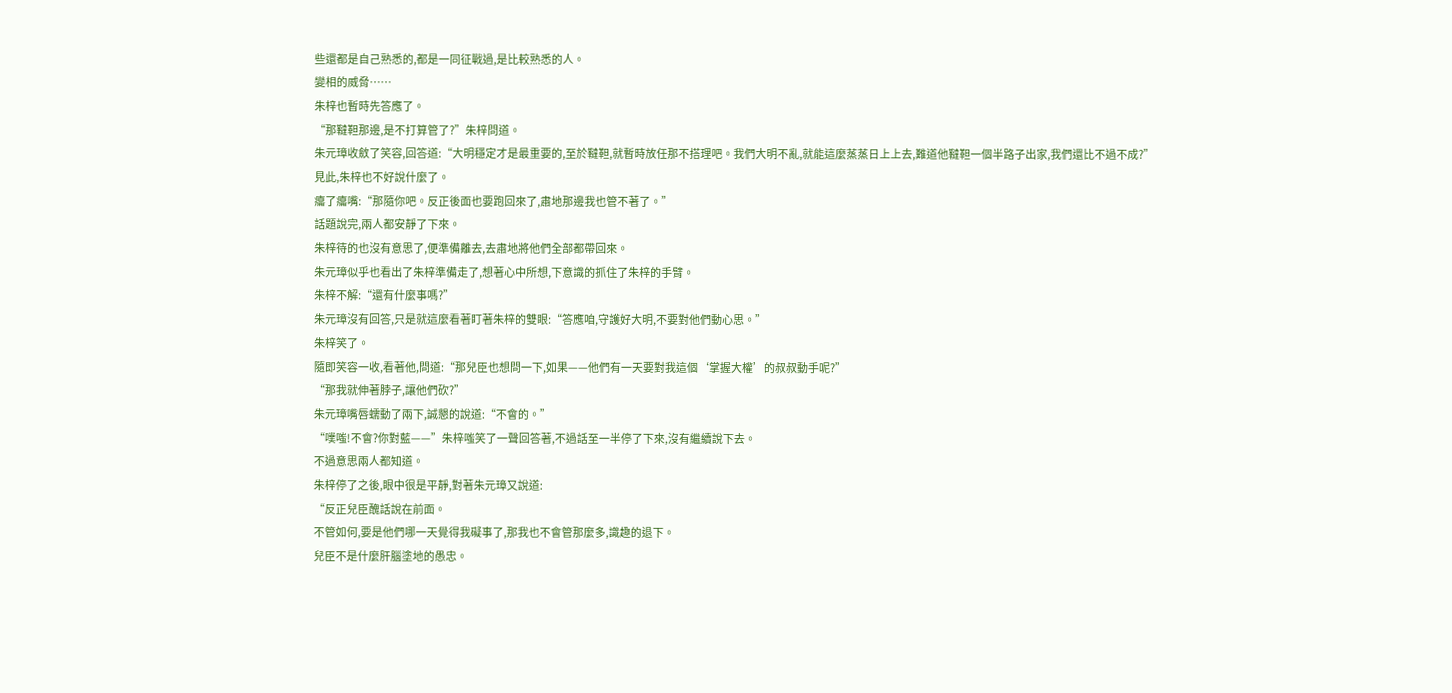些還都是自己熟悉的,都是一同征戰過,是比較熟悉的人。
變相的威脅……
朱梓也暫時先答應了。
“那韃靼那邊,是不打算管了?”朱梓問道。
朱元璋收斂了笑容,回答道:“大明穩定才是最重要的,至於韃靼,就暫時放任那不搭理吧。我們大明不亂,就能這麼蒸蒸日上上去,難道他韃靼一個半路子出家,我們還比不過不成?”
見此,朱梓也不好說什麼了。
癟了癟嘴:“那隨你吧。反正後面也要跑回來了,肅地那邊我也管不著了。”
話題說完,兩人都安靜了下來。
朱梓待的也沒有意思了,便準備離去,去肅地將他們全部都帶回來。
朱元璋似乎也看出了朱梓準備走了,想著心中所想,下意識的抓住了朱梓的手臂。
朱梓不解:“還有什麼事嗎?”
朱元璋沒有回答,只是就這麼看著盯著朱梓的雙眼:“答應咱,守護好大明,不要對他們動心思。”
朱梓笑了。
隨即笑容一收,看著他,問道:“那兒臣也想問一下,如果——他們有一天要對我這個‘掌握大權’的叔叔動手呢?”
“那我就伸著脖子,讓他們砍?”
朱元璋嘴唇蠕動了兩下,誠懇的說道:“不會的。”
“噗嗤!不會?你對藍——”朱梓嗤笑了一聲回答著,不過話至一半停了下來,沒有繼續說下去。
不過意思兩人都知道。
朱梓停了之後,眼中很是平靜,對著朱元璋又說道:
“反正兒臣醜話說在前面。
不管如何,要是他們哪一天覺得我礙事了,那我也不會管那麼多,識趣的退下。
兒臣不是什麼肝腦塗地的愚忠。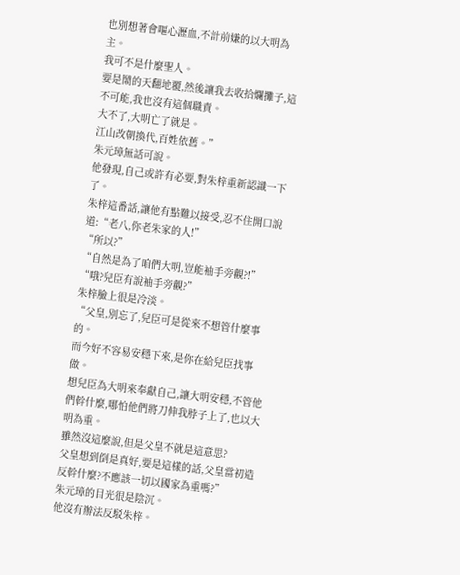也別想著會嘔心瀝血,不計前嫌的以大明為主。
我可不是什麼聖人。
要是鬧的天翻地覆,然後讓我去收拾爛攤子,這不可能,我也沒有這個職責。
大不了,大明亡了就是。
江山改朝換代,百姓依舊。”
朱元璋無話可說。
他發現,自己或許有必要,對朱梓重新認識一下了。
朱梓這番話,讓他有點難以接受,忍不住開口說道:“老八,你老朱家的人!”
“所以?”
“自然是為了咱們大明,豈能袖手旁觀?!”
“哦?兒臣有說袖手旁觀?”
朱梓臉上很是冷淡。
“父皇,別忘了,兒臣可是從來不想管什麼事的。
而今好不容易安穩下來,是你在給兒臣找事做。
想兒臣為大明來奉獻自己,讓大明安穩,不管他們幹什麼,哪怕他們將刀伸我脖子上了,也以大明為重。
雖然沒這麼說,但是父皇不就是這意思?
父皇想到倒是真好,要是這樣的話,父皇當初造反幹什麼?不應該一切以國家為重嗎?”
朱元璋的目光很是陰沉。
他沒有辦法反駁朱梓。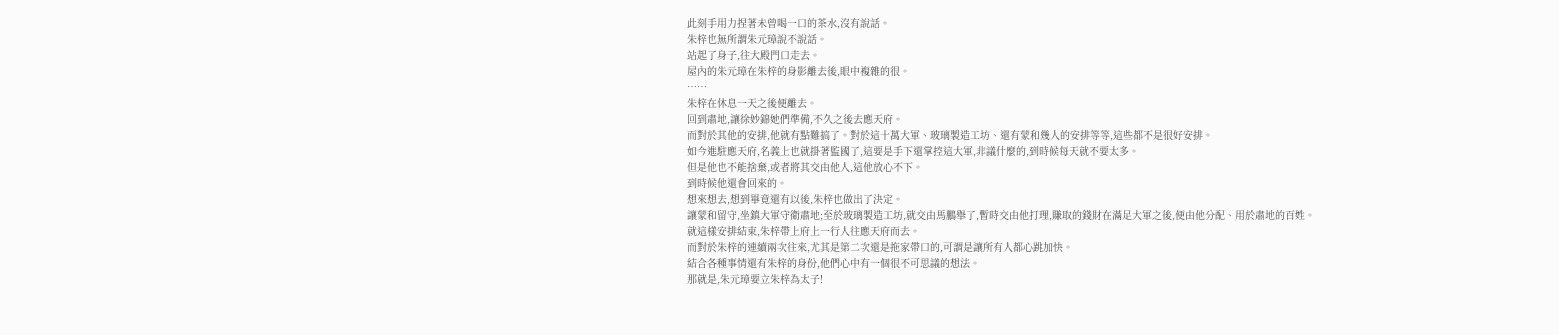此刻手用力捏著未曾喝一口的茶水,沒有說話。
朱梓也無所謂朱元璋說不說話。
站起了身子,往大殿門口走去。
屋內的朱元璋在朱梓的身影離去後,眼中複雜的很。
……
朱梓在休息一天之後便離去。
回到肅地,讓徐妙錦她們準備,不久之後去應天府。
而對於其他的安排,他就有點難搞了。對於這十萬大軍、玻璃製造工坊、還有蒙和幾人的安排等等,這些都不是很好安排。
如今進駐應天府,名義上也就掛著監國了,這要是手下還掌控這大軍,非議什麼的,到時候每天就不要太多。
但是他也不能捨棄,或者將其交由他人,這他放心不下。
到時候他還會回來的。
想來想去,想到畢竟還有以後,朱梓也做出了決定。
讓蒙和留守,坐鎮大軍守衛肅地;至於玻璃製造工坊,就交由馬鵬舉了,暫時交由他打理,賺取的錢財在滿足大軍之後,便由他分配、用於肅地的百姓。
就這樣安排結束,朱梓帶上府上一行人往應天府而去。
而對於朱梓的連續兩次往來,尤其是第二次還是拖家帶口的,可謂是讓所有人都心跳加快。
結合各種事情還有朱梓的身份,他們心中有一個很不可思議的想法。
那就是,朱元璋要立朱梓為太子!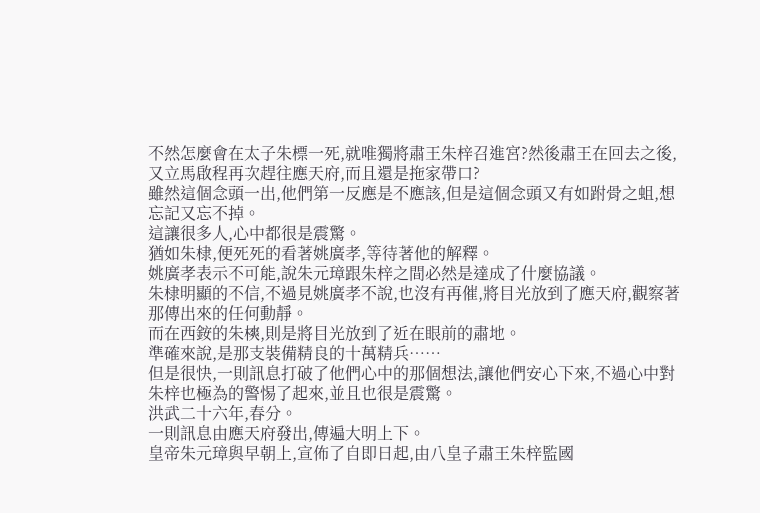不然怎麼會在太子朱標一死,就唯獨將肅王朱梓召進宮?然後肅王在回去之後,又立馬啟程再次趕往應天府,而且還是拖家帶口?
雖然這個念頭一出,他們第一反應是不應該,但是這個念頭又有如跗骨之蛆,想忘記又忘不掉。
這讓很多人,心中都很是震驚。
猶如朱棣,便死死的看著姚廣孝,等待著他的解釋。
姚廣孝表示不可能,說朱元璋跟朱梓之間必然是達成了什麼協議。
朱棣明顯的不信,不過見姚廣孝不說,也沒有再催,將目光放到了應天府,觀察著那傳出來的任何動靜。
而在西銨的朱樉,則是將目光放到了近在眼前的肅地。
準確來說,是那支裝備精良的十萬精兵……
但是很快,一則訊息打破了他們心中的那個想法,讓他們安心下來,不過心中對朱梓也極為的警惕了起來,並且也很是震驚。
洪武二十六年,春分。
一則訊息由應天府發出,傳遍大明上下。
皇帝朱元璋與早朝上,宣佈了自即日起,由八皇子肅王朱梓監國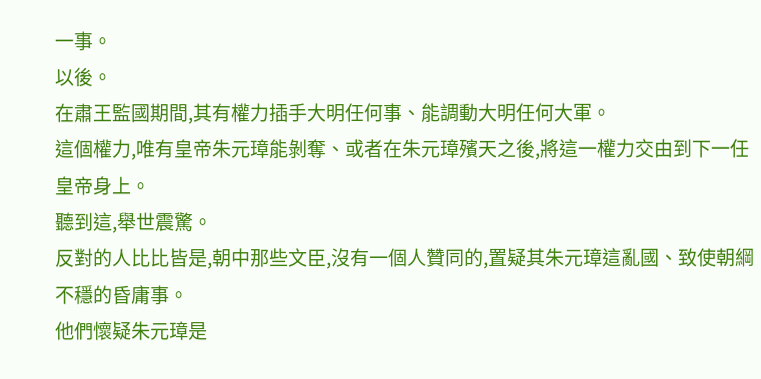一事。
以後。
在肅王監國期間,其有權力插手大明任何事、能調動大明任何大軍。
這個權力,唯有皇帝朱元璋能剝奪、或者在朱元璋殯天之後,將這一權力交由到下一任皇帝身上。
聽到這,舉世震驚。
反對的人比比皆是,朝中那些文臣,沒有一個人贊同的,置疑其朱元璋這亂國、致使朝綱不穩的昏庸事。
他們懷疑朱元璋是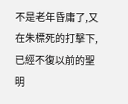不是老年昏庸了,又在朱標死的打擊下,已經不復以前的聖明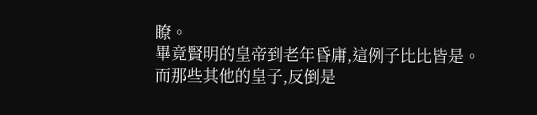瞭。
畢竟賢明的皇帝到老年昏庸,這例子比比皆是。
而那些其他的皇子,反倒是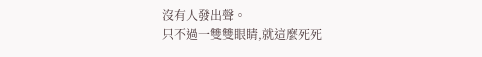沒有人發出聲。
只不過一雙雙眼睛,就這麼死死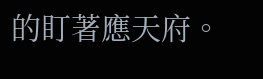的盯著應天府。